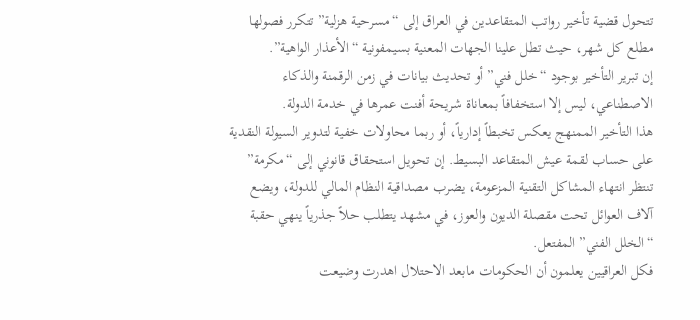تتحول قضية تأخير رواتب المتقاعدين في العراق إلى “مسرحية هزلية” تتكرر فصولها مطلع كل شهر، حيث تطل علينا الجهات المعنية بسيمفونية “الأعذار الواهية”.
إن تبرير التأخير بوجود “خلل فني” أو تحديث بيانات في زمن الرقمنة والذكاء الاصطناعي، ليس إلا استخفافاً بمعاناة شريحة أفنت عمرها في خدمة الدولة.
هذا التأخير الممنهج يعكس تخبطاً إدارياً، أو ربما محاولات خفية لتدوير السيولة النقدية على حساب لقمة عيش المتقاعد البسيط. إن تحويل استحقاق قانوني إلى “مكرمة” تنتظر انتهاء المشاكل التقنية المزعومة، يضرب مصداقية النظام المالي للدولة، ويضع آلاف العوائل تحت مقصلة الديون والعوز، في مشهد يتطلب حلاً جذرياً ينهي حقبة “الخلل الفني” المفتعل.
فكل العراقيين يعلمون أن الحكومات مابعد الاحتلال اهدرت وضيعت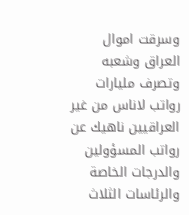وسرقت اموال العراق وشعبه وتصرف مليارات رواتب لاناس من غير العراقيين ناهيك عن رواتب المسؤولين والدرجات الخاصة والرئاسات الثلاث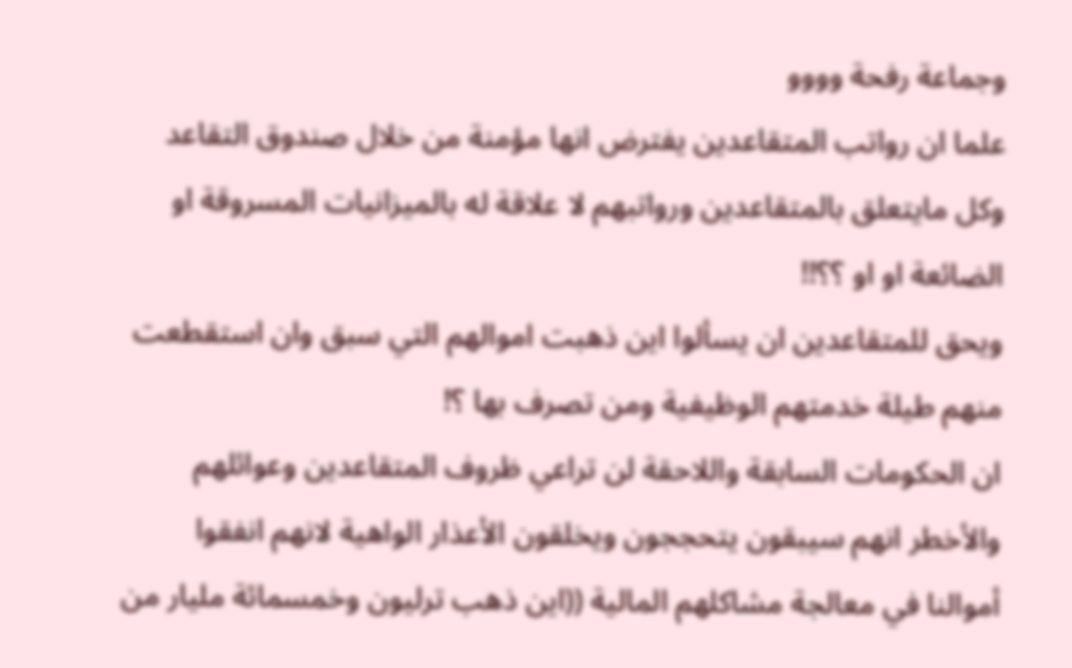وجماعة رفحة وووو
علما ان رواتب المتقاعدين يفترض انها مؤمنة من خلال صندوق التقاعد وكل مايتعلق بالمتقاعدين ورواتبهم لا علاقة له بالميزانيات المسروقة او الضائعة او او ؟؟!!
ويحق للمتقاعدين ان يسألوا اين ذهبت اموالهم التي سبق وان استقطعت منهم طيلة خدمتهم الوظيفية ومن تصرف بها ؟!
ان الحكومات السابقة واللاحقة لن تراعي ظروف المتقاعدين وعوائلهم والأخطر انهم سيبقون يتحججون ويخلقون الأعذار الواهية لانهم انفقوا أموالنا في معالجة مشاكلهم المالية ((اين ذهب ترليون وخمسمائة مليار من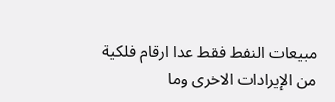مبيعات النفط فقط عدا ارقام فلكية من الإيرادات الاخرى وما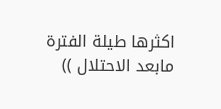اكثرها طيلة الفترة مابعد الاحتلال ))